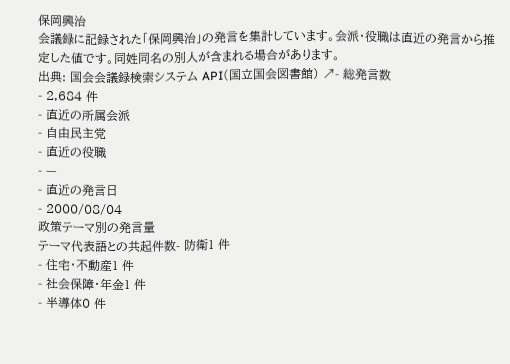保岡興治
会議録に記録された「保岡興治」の発言を集計しています。会派・役職は直近の発言から推定した値です。同姓同名の別人が含まれる場合があります。
出典: 国会会議録検索システム API(国立国会図書館) ↗- 総発言数
- 2,684 件
- 直近の所属会派
- 自由民主党
- 直近の役職
- —
- 直近の発言日
- 2000/08/04
政策テーマ別の発言量
テーマ代表語との共起件数- 防衛1 件
- 住宅・不動産1 件
- 社会保障・年金1 件
- 半導体0 件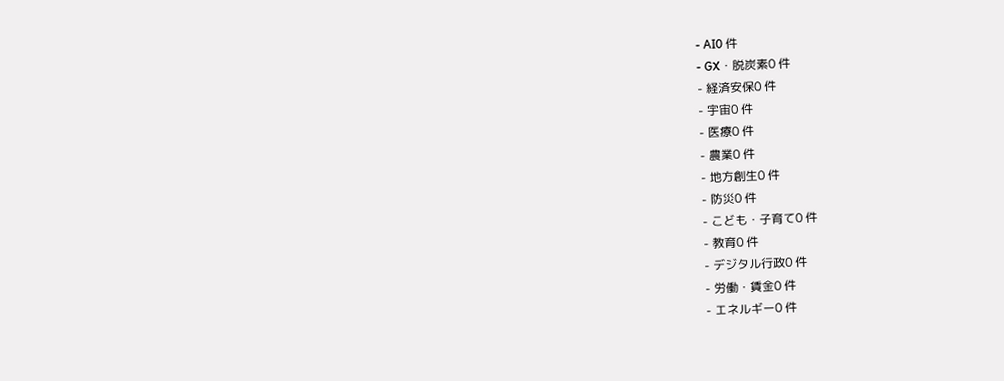- AI0 件
- GX・脱炭素0 件
- 経済安保0 件
- 宇宙0 件
- 医療0 件
- 農業0 件
- 地方創生0 件
- 防災0 件
- こども・子育て0 件
- 教育0 件
- デジタル行政0 件
- 労働・賃金0 件
- エネルギー0 件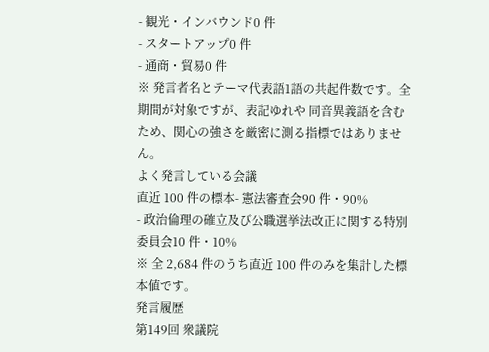- 観光・インバウンド0 件
- スタートアップ0 件
- 通商・貿易0 件
※ 発言者名とテーマ代表語1語の共起件数です。全期間が対象ですが、表記ゆれや 同音異義語を含むため、関心の強さを厳密に測る指標ではありません。
よく発言している会議
直近 100 件の標本- 憲法審査会90 件・90%
- 政治倫理の確立及び公職選挙法改正に関する特別委員会10 件・10%
※ 全 2,684 件のうち直近 100 件のみを集計した標本値です。
発言履歴
第149回 衆議院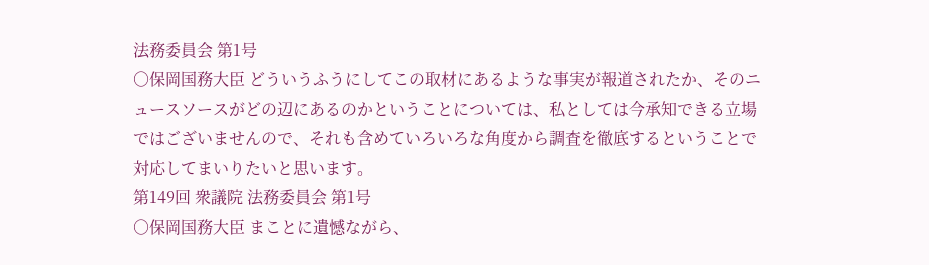法務委員会 第1号
○保岡国務大臣 どういうふうにしてこの取材にあるような事実が報道されたか、そのニュースソースがどの辺にあるのかということについては、私としては今承知できる立場ではございませんので、それも含めていろいろな角度から調査を徹底するということで対応してまいりたいと思います。
第149回 衆議院 法務委員会 第1号
○保岡国務大臣 まことに遺憾ながら、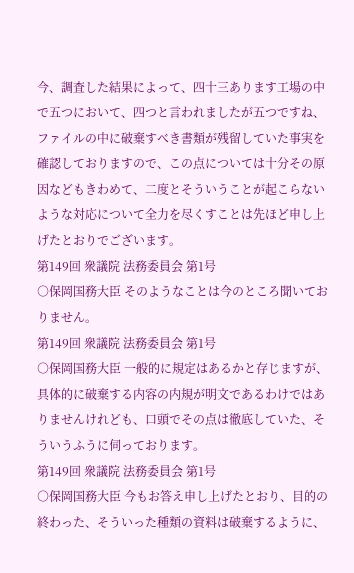今、調査した結果によって、四十三あります工場の中で五つにおいて、四つと言われましたが五つですね、ファイルの中に破棄すべき書類が残留していた事実を確認しておりますので、この点については十分その原因などもきわめて、二度とそういうことが起こらないような対応について全力を尽くすことは先ほど申し上げたとおりでございます。
第149回 衆議院 法務委員会 第1号
○保岡国務大臣 そのようなことは今のところ聞いておりません。
第149回 衆議院 法務委員会 第1号
○保岡国務大臣 一般的に規定はあるかと存じますが、具体的に破棄する内容の内規が明文であるわけではありませんけれども、口頭でその点は徹底していた、そういうふうに伺っております。
第149回 衆議院 法務委員会 第1号
○保岡国務大臣 今もお答え申し上げたとおり、目的の終わった、そういった種類の資料は破棄するように、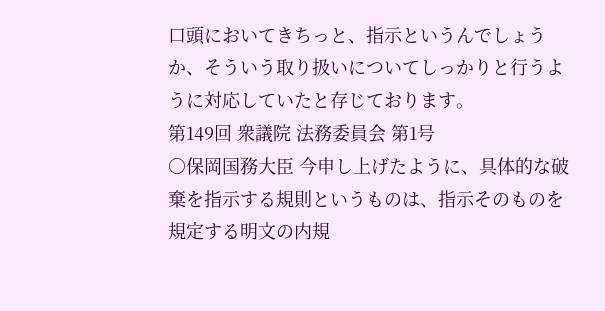口頭においてきちっと、指示というんでしょうか、そういう取り扱いについてしっかりと行うように対応していたと存じております。
第149回 衆議院 法務委員会 第1号
○保岡国務大臣 今申し上げたように、具体的な破棄を指示する規則というものは、指示そのものを規定する明文の内規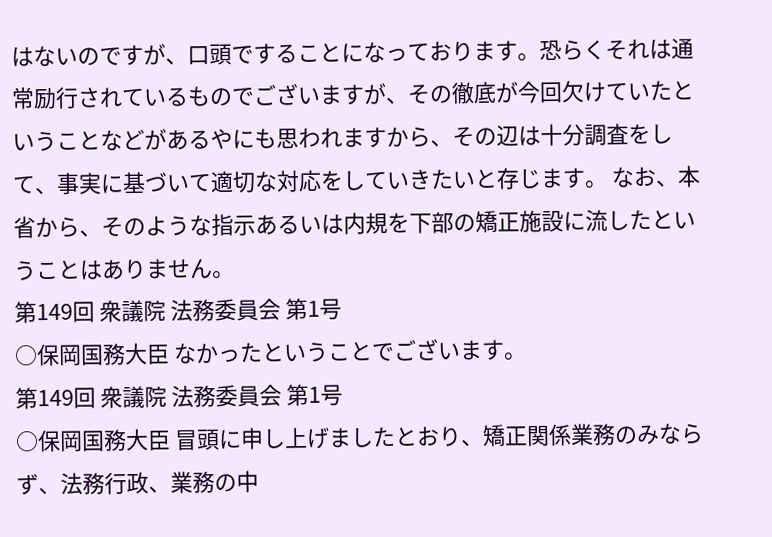はないのですが、口頭ですることになっております。恐らくそれは通常励行されているものでございますが、その徹底が今回欠けていたということなどがあるやにも思われますから、その辺は十分調査をして、事実に基づいて適切な対応をしていきたいと存じます。 なお、本省から、そのような指示あるいは内規を下部の矯正施設に流したということはありません。
第149回 衆議院 法務委員会 第1号
○保岡国務大臣 なかったということでございます。
第149回 衆議院 法務委員会 第1号
○保岡国務大臣 冒頭に申し上げましたとおり、矯正関係業務のみならず、法務行政、業務の中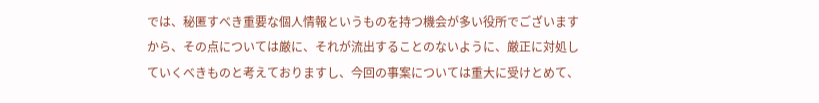では、秘匿すべき重要な個人情報というものを持つ機会が多い役所でございますから、その点については厳に、それが流出することのないように、厳正に対処していくべきものと考えておりますし、今回の事案については重大に受けとめて、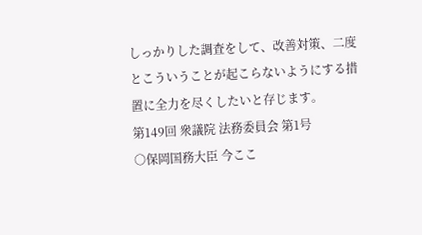しっかりした調査をして、改善対策、二度とこういうことが起こらないようにする措置に全力を尽くしたいと存じます。
第149回 衆議院 法務委員会 第1号
○保岡国務大臣 今ここ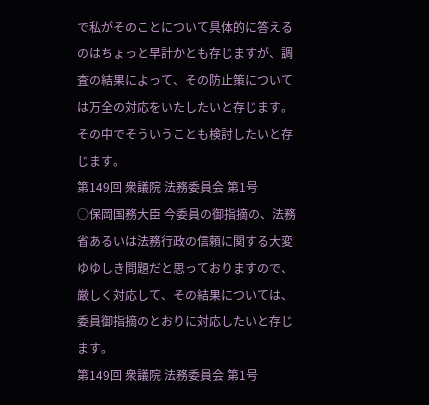で私がそのことについて具体的に答えるのはちょっと早計かとも存じますが、調査の結果によって、その防止策については万全の対応をいたしたいと存じます。その中でそういうことも検討したいと存じます。
第149回 衆議院 法務委員会 第1号
○保岡国務大臣 今委員の御指摘の、法務省あるいは法務行政の信頼に関する大変ゆゆしき問題だと思っておりますので、厳しく対応して、その結果については、委員御指摘のとおりに対応したいと存じます。
第149回 衆議院 法務委員会 第1号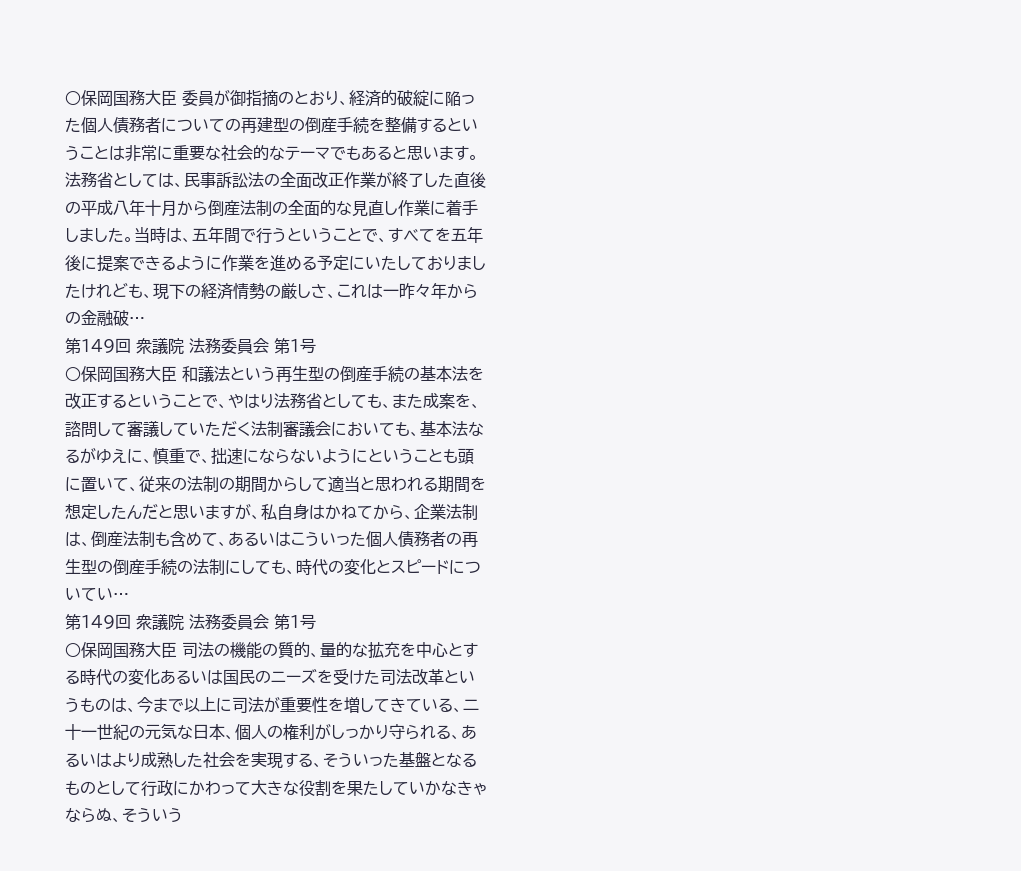○保岡国務大臣 委員が御指摘のとおり、経済的破綻に陥った個人債務者についての再建型の倒産手続を整備するということは非常に重要な社会的なテーマでもあると思います。 法務省としては、民事訴訟法の全面改正作業が終了した直後の平成八年十月から倒産法制の全面的な見直し作業に着手しました。当時は、五年間で行うということで、すべてを五年後に提案できるように作業を進める予定にいたしておりましたけれども、現下の経済情勢の厳しさ、これは一昨々年からの金融破…
第149回 衆議院 法務委員会 第1号
○保岡国務大臣 和議法という再生型の倒産手続の基本法を改正するということで、やはり法務省としても、また成案を、諮問して審議していただく法制審議会においても、基本法なるがゆえに、慎重で、拙速にならないようにということも頭に置いて、従来の法制の期間からして適当と思われる期間を想定したんだと思いますが、私自身はかねてから、企業法制は、倒産法制も含めて、あるいはこういった個人債務者の再生型の倒産手続の法制にしても、時代の変化とスピードについてい…
第149回 衆議院 法務委員会 第1号
○保岡国務大臣 司法の機能の質的、量的な拡充を中心とする時代の変化あるいは国民のニーズを受けた司法改革というものは、今まで以上に司法が重要性を増してきている、二十一世紀の元気な日本、個人の権利がしっかり守られる、あるいはより成熟した社会を実現する、そういった基盤となるものとして行政にかわって大きな役割を果たしていかなきゃならぬ、そういう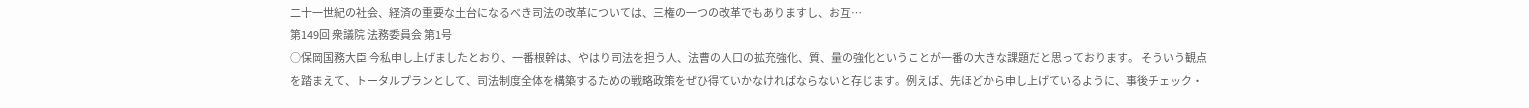二十一世紀の社会、経済の重要な土台になるべき司法の改革については、三権の一つの改革でもありますし、お互…
第149回 衆議院 法務委員会 第1号
○保岡国務大臣 今私申し上げましたとおり、一番根幹は、やはり司法を担う人、法曹の人口の拡充強化、質、量の強化ということが一番の大きな課題だと思っております。 そういう観点を踏まえて、トータルプランとして、司法制度全体を構築するための戦略政策をぜひ得ていかなければならないと存じます。例えば、先ほどから申し上げているように、事後チェック・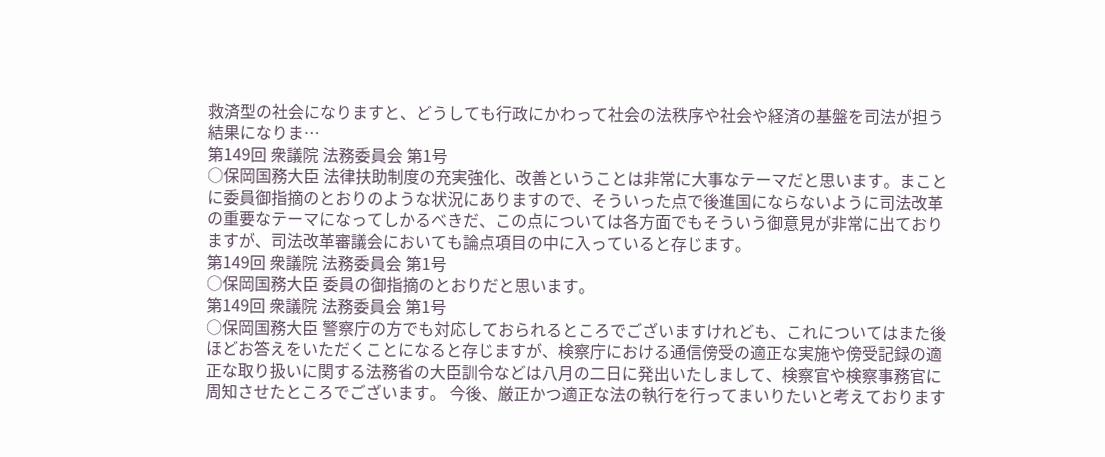救済型の社会になりますと、どうしても行政にかわって社会の法秩序や社会や経済の基盤を司法が担う結果になりま…
第149回 衆議院 法務委員会 第1号
○保岡国務大臣 法律扶助制度の充実強化、改善ということは非常に大事なテーマだと思います。まことに委員御指摘のとおりのような状況にありますので、そういった点で後進国にならないように司法改革の重要なテーマになってしかるべきだ、この点については各方面でもそういう御意見が非常に出ておりますが、司法改革審議会においても論点項目の中に入っていると存じます。
第149回 衆議院 法務委員会 第1号
○保岡国務大臣 委員の御指摘のとおりだと思います。
第149回 衆議院 法務委員会 第1号
○保岡国務大臣 警察庁の方でも対応しておられるところでございますけれども、これについてはまた後ほどお答えをいただくことになると存じますが、検察庁における通信傍受の適正な実施や傍受記録の適正な取り扱いに関する法務省の大臣訓令などは八月の二日に発出いたしまして、検察官や検察事務官に周知させたところでございます。 今後、厳正かつ適正な法の執行を行ってまいりたいと考えております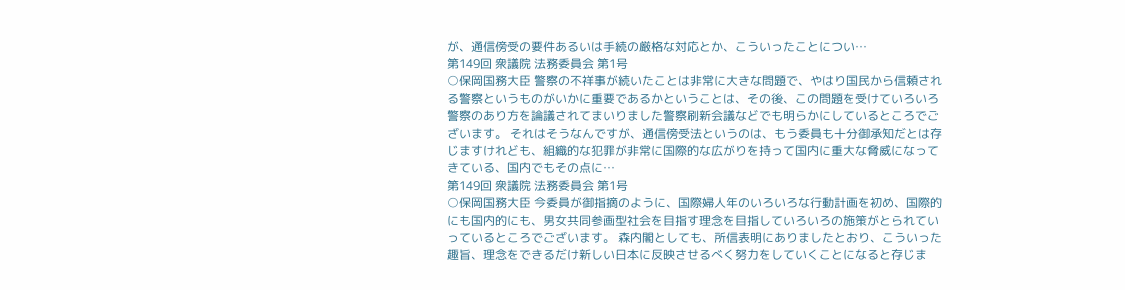が、通信傍受の要件あるいは手続の厳格な対応とか、こういったことについ…
第149回 衆議院 法務委員会 第1号
○保岡国務大臣 警察の不祥事が続いたことは非常に大きな問題で、やはり国民から信頼される警察というものがいかに重要であるかということは、その後、この問題を受けていろいろ警察のあり方を論議されてまいりました警察刷新会議などでも明らかにしているところでございます。 それはそうなんですが、通信傍受法というのは、もう委員も十分御承知だとは存じますけれども、組織的な犯罪が非常に国際的な広がりを持って国内に重大な脅威になってきている、国内でもその点に…
第149回 衆議院 法務委員会 第1号
○保岡国務大臣 今委員が御指摘のように、国際婦人年のいろいろな行動計画を初め、国際的にも国内的にも、男女共同参画型社会を目指す理念を目指していろいろの施策がとられていっているところでございます。 森内閣としても、所信表明にありましたとおり、こういった趣旨、理念をできるだけ新しい日本に反映させるべく努力をしていくことになると存じま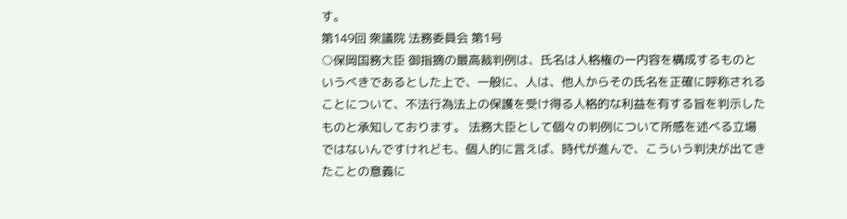す。
第149回 衆議院 法務委員会 第1号
○保岡国務大臣 御指摘の最高裁判例は、氏名は人格権の一内容を構成するものというべきであるとした上で、一般に、人は、他人からその氏名を正確に呼称されることについて、不法行為法上の保護を受け得る人格的な利益を有する旨を判示したものと承知しております。 法務大臣として個々の判例について所感を述べる立場ではないんですけれども、個人的に言えば、時代が進んで、こういう判決が出てきたことの意義に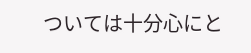ついては十分心にと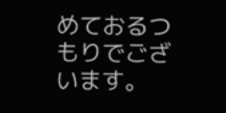めておるつもりでございます。